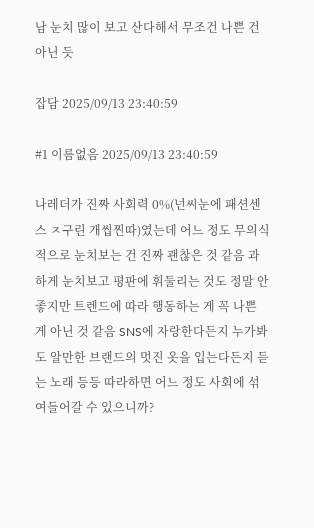남 눈치 많이 보고 산다해서 무조건 나쁜 건 아닌 듯

잡담 2025/09/13 23:40:59

#1 이름없음 2025/09/13 23:40:59

나레더가 진짜 사회력 0%(넌씨눈에 패션센스 ㅈ구린 개씹찐따)였는데 어느 정도 무의식적으로 눈치보는 건 진짜 괜찮은 것 같음 과하게 눈치보고 평판에 휘둘리는 것도 정말 안 좋지만 트렌드에 따라 행동하는 게 꼭 나쁜 게 아닌 것 같음 SNS에 자랑한다든지 누가봐도 알만한 브랜드의 멋진 옷을 입는다든지 듣는 노래 등등 따라하면 어느 정도 사회에 섞여들어갈 수 있으니까?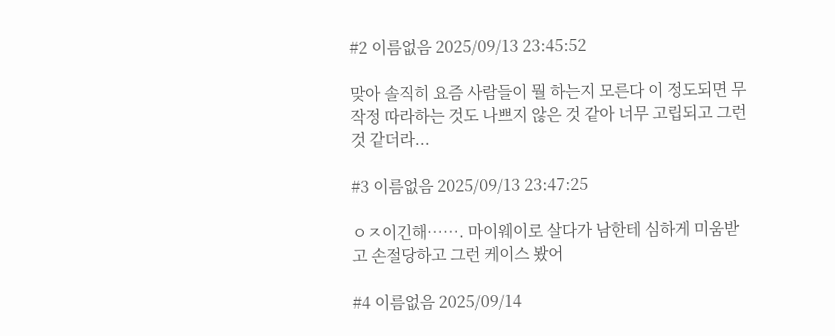#2 이름없음 2025/09/13 23:45:52

맞아 솔직히 요즘 사람들이 뭘 하는지 모른다 이 정도되면 무작정 따라하는 것도 나쁘지 않은 것 같아 너무 고립되고 그런 것 같더라...

#3 이름없음 2025/09/13 23:47:25

ㅇㅈ이긴해……. 마이웨이로 살다가 남한테 심하게 미움받고 손절당하고 그런 케이스 봤어

#4 이름없음 2025/09/14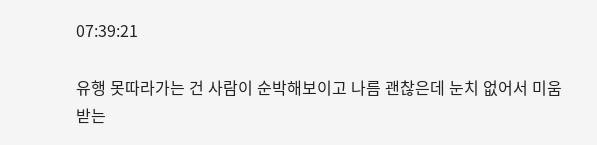07:39:21

유행 못따라가는 건 사람이 순박해보이고 나름 괜찮은데 눈치 없어서 미움 받는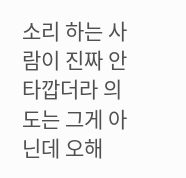소리 하는 사람이 진짜 안타깝더라 의도는 그게 아닌데 오해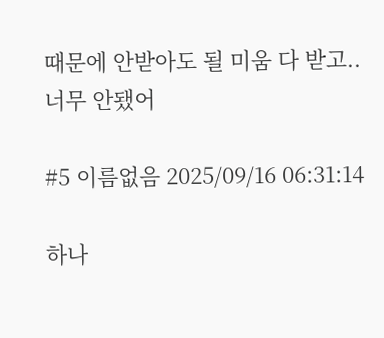때문에 안받아도 될 미움 다 받고.. 너무 안됐어

#5 이름없음 2025/09/16 06:31:14

하나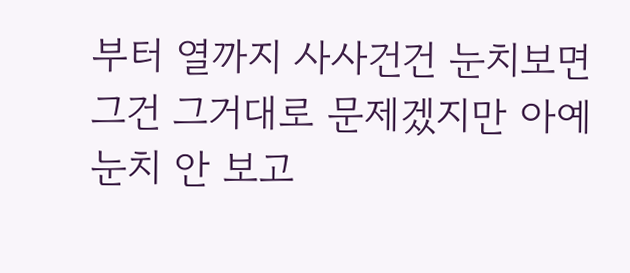부터 열까지 사사건건 눈치보면 그건 그거대로 문제겠지만 아예 눈치 안 보고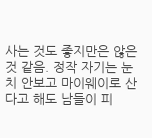사는 것도 좋지만은 않은 것 같음. 정작 자기는 눈치 안보고 마이웨이로 산다고 해도 남들이 피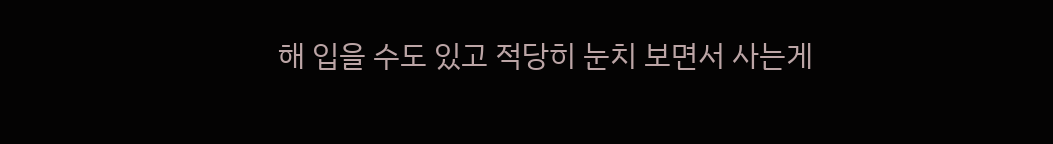해 입을 수도 있고 적당히 눈치 보면서 사는게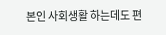본인 사회생활 하는데도 편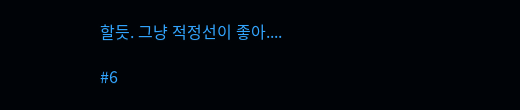할듯. 그냥 적정선이 좋아....

#6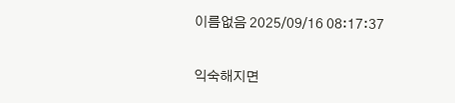이름없음 2025/09/16 08:17:37

익숙해지면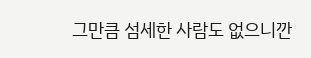그만큼 섬세한 사람도 없으니깐